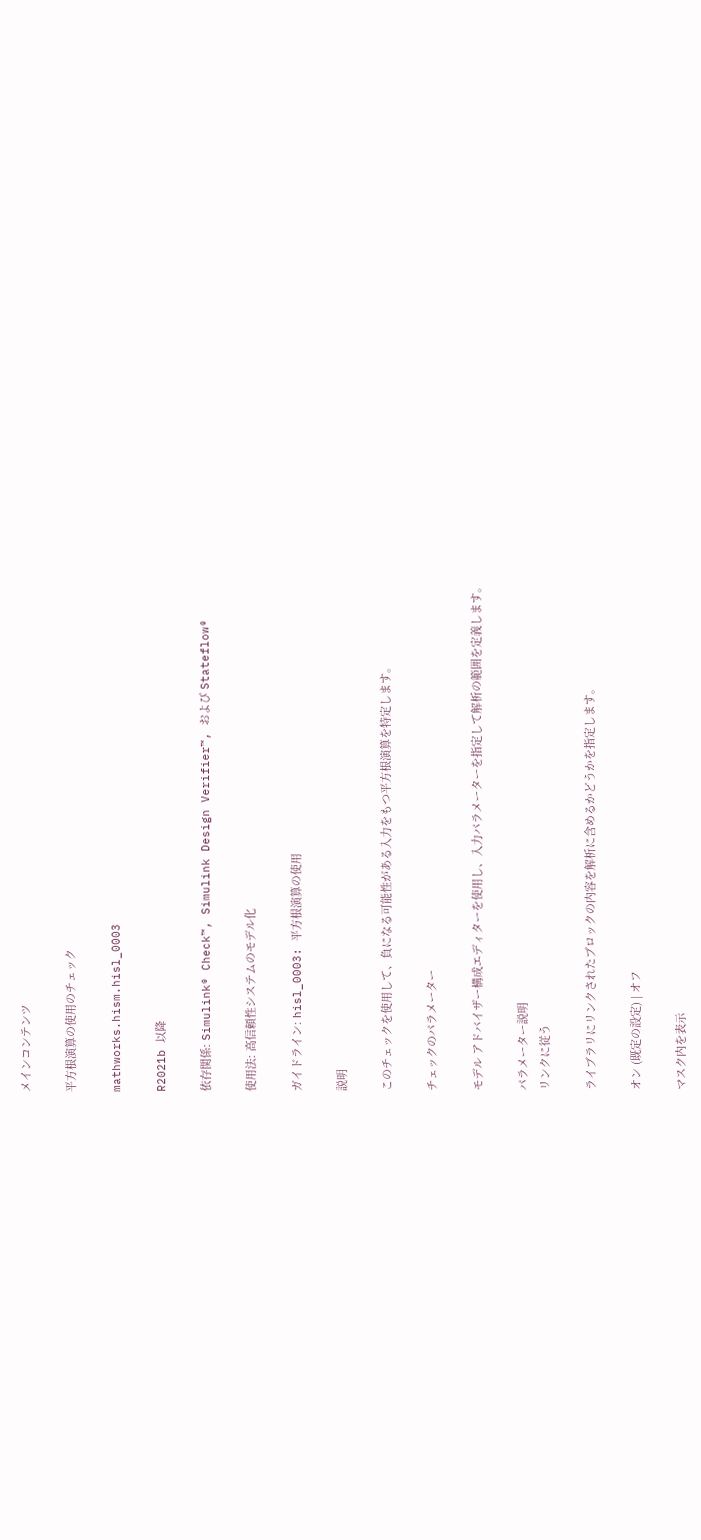メインコンテンツ

平方根演算の使用のチェック

mathworks.hism.hisl_0003

R2021b 以降

依存関係: Simulink® Check™, Simulink Design Verifier™, および Stateflow®

使用法: 高信頼性システムのモデル化

ガイドライン: hisl_0003: 平方根演算の使用

説明

このチェックを使用して、負になる可能性がある入力をもつ平方根演算を特定します。

チェックのパラメーター

モデル アドバイザー構成エディターを使用し、入力パラメーターを指定して解析の範囲を定義します。

パラメーター説明
リンクに従う

ライブラリにリンクされたブロックの内容を解析に含めるかどうかを指定します。

オン (既定の設定) | オフ

マスク内を表示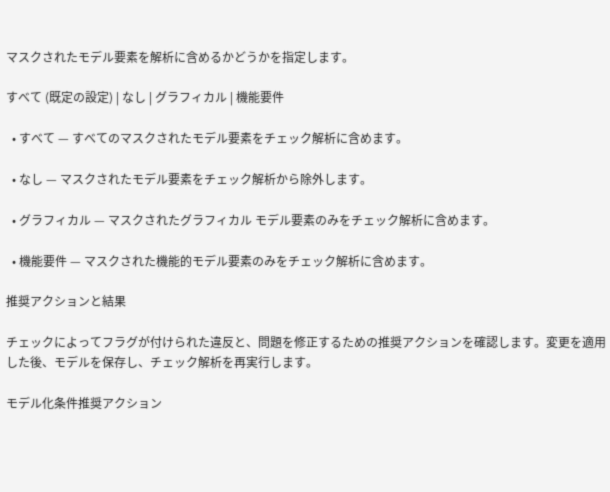マスクされたモデル要素を解析に含めるかどうかを指定します。

すべて (既定の設定) | なし | グラフィカル | 機能要件

  • すべて — すべてのマスクされたモデル要素をチェック解析に含めます。

  • なし — マスクされたモデル要素をチェック解析から除外します。

  • グラフィカル — マスクされたグラフィカル モデル要素のみをチェック解析に含めます。

  • 機能要件 — マスクされた機能的モデル要素のみをチェック解析に含めます。

推奨アクションと結果

チェックによってフラグが付けられた違反と、問題を修正するための推奨アクションを確認します。変更を適用した後、モデルを保存し、チェック解析を再実行します。

モデル化条件推奨アクション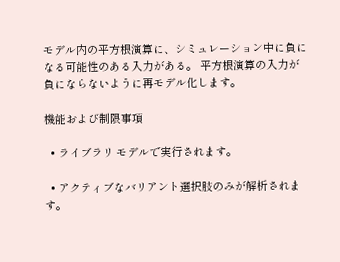モデル内の平方根演算に、シミュレーション中に負になる可能性のある入力がある。 平方根演算の入力が負にならないように再モデル化します。

機能および制限事項

  • ライブラリ モデルで実行されます。

  • アクティブなバリアント選択肢のみが解析されます。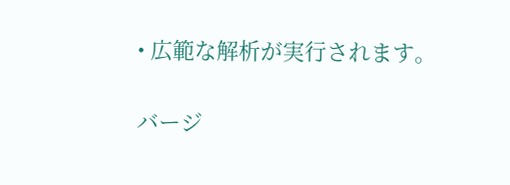• 広範な解析が実行されます。

バージ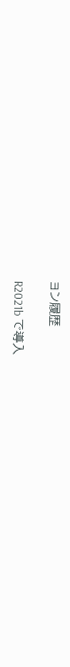ョン履歴

R2021b で導入